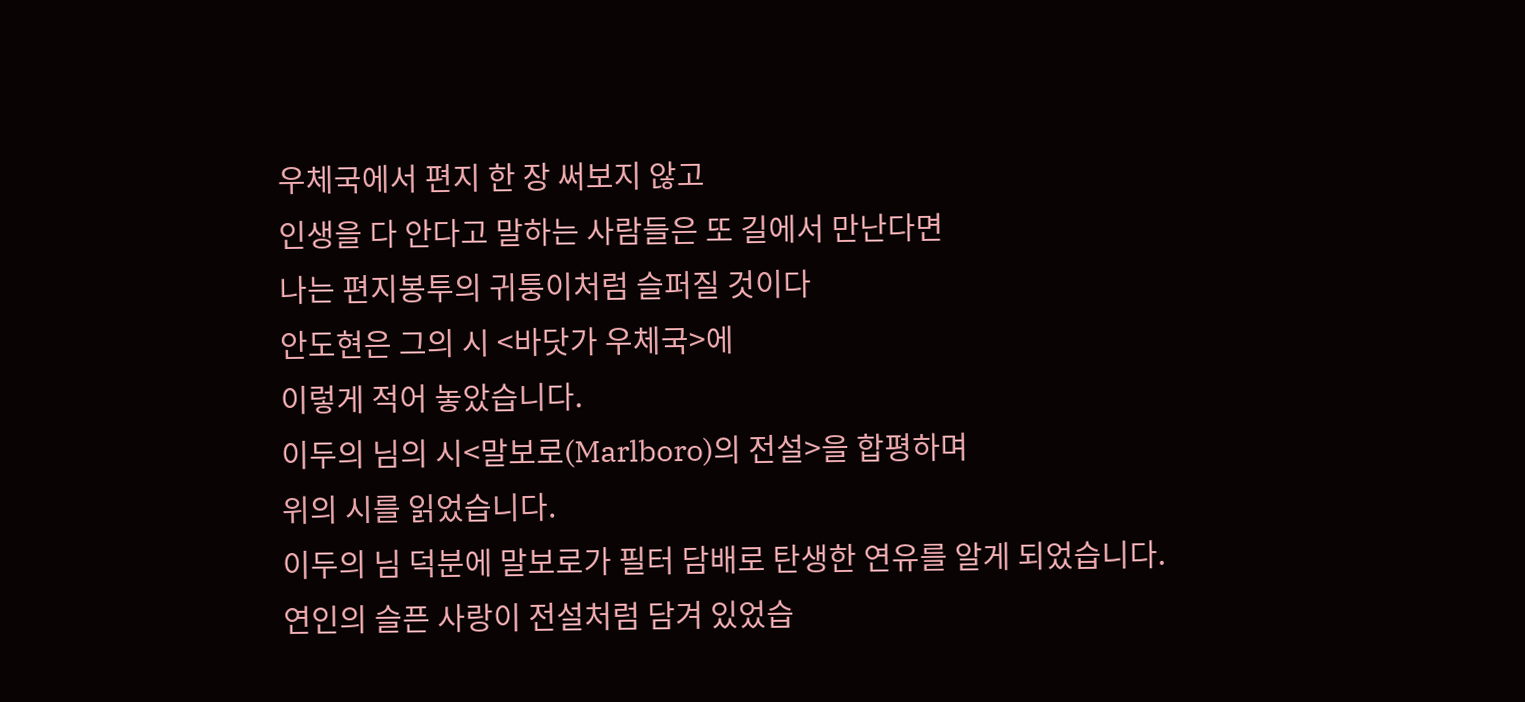우체국에서 편지 한 장 써보지 않고
인생을 다 안다고 말하는 사람들은 또 길에서 만난다면
나는 편지봉투의 귀퉁이처럼 슬퍼질 것이다
안도현은 그의 시 <바닷가 우체국>에
이렇게 적어 놓았습니다.
이두의 님의 시<말보로(Marlboro)의 전설>을 합평하며
위의 시를 읽었습니다.
이두의 님 덕분에 말보로가 필터 담배로 탄생한 연유를 알게 되었습니다.
연인의 슬픈 사랑이 전설처럼 담겨 있었습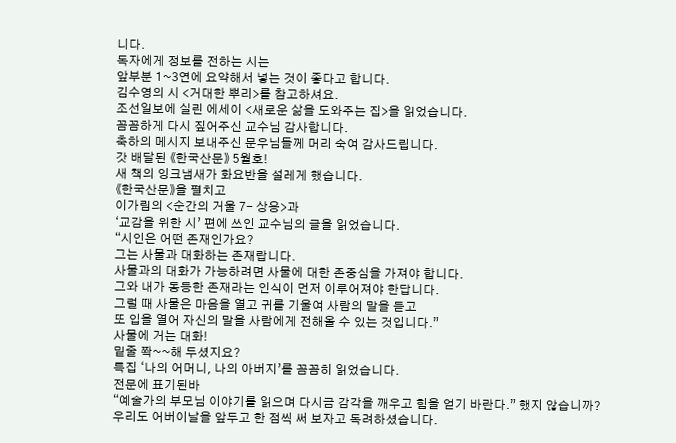니다.
독자에게 정보를 전하는 시는
앞부분 1~3연에 요약해서 넣는 것이 좋다고 합니다.
김수영의 시 <거대한 뿌리>를 참고하셔요.
조선일보에 실린 에세이 <새로운 삶을 도와주는 집>을 읽었습니다.
꼼꼼하게 다시 짚어주신 교수님 감사합니다.
축하의 메시지 보내주신 문우님들께 머리 숙여 감사드립니다.
갓 배달된 《한국산문》 5월호!
새 책의 잉크냄새가 화요반을 설레게 했습니다.
《한국산문》을 펼치고
이가림의 <순간의 거울 7- 상응>과
‘교감을 위한 시’ 편에 쓰인 교수님의 글을 읽었습니다.
“시인은 어떤 존재인가요?
그는 사물과 대화하는 존재랍니다.
사물과의 대화가 가능하려면 사물에 대한 존중심을 가져야 합니다.
그와 내가 동등한 존재라는 인식이 먼저 이루어져야 한답니다.
그럴 때 사물은 마음을 열고 귀를 기울여 사람의 말을 듣고
또 입을 열어 자신의 말을 사람에게 전해올 수 있는 것입니다.”
사물에 거는 대화!
밑줄 쫙~~해 두셨지요?
특집 ‘나의 어머니, 나의 아버지’를 꼼꼼히 읽었습니다.
전문에 표기된바
“예술가의 부모님 이야기를 읽으며 다시금 감각을 깨우고 힘을 얻기 바란다.” 했지 않습니까?
우리도 어버이날을 앞두고 한 점씩 써 보자고 독려하셨습니다.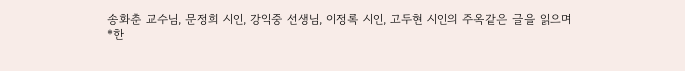송화춘 교수님, 문정희 시인, 강익중 선생님, 이정록 시인, 고두현 시인의 주옥같은 글을 읽으며
*한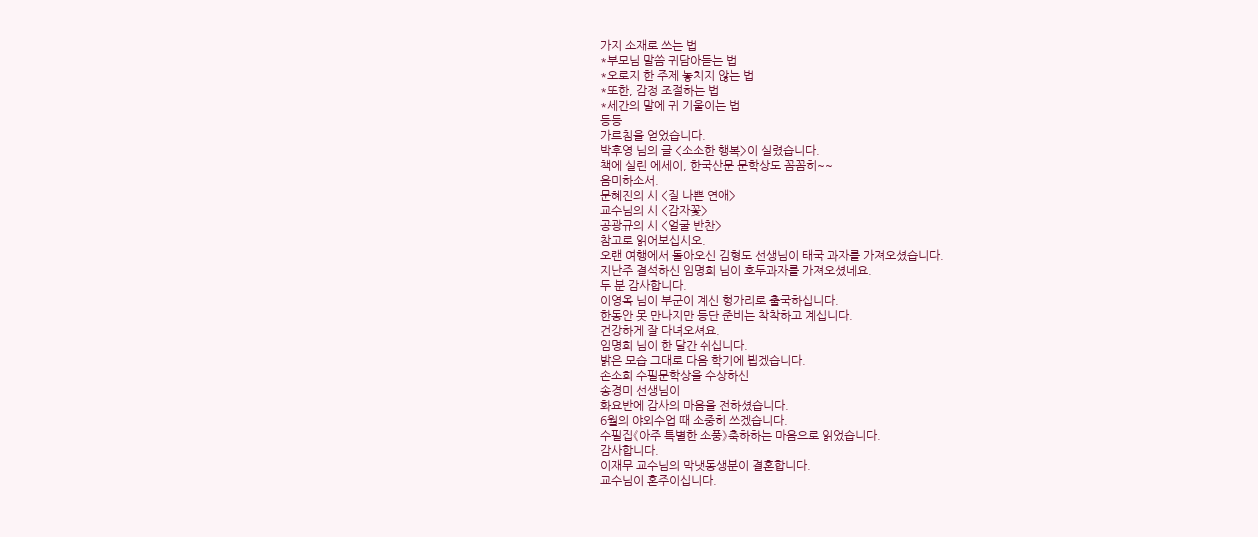가지 소재로 쓰는 법
*부모님 말씀 귀담아듣는 법
*오로지 한 주제 놓치지 않는 법
*또한, 감정 조절하는 법
*세간의 말에 귀 기울이는 법
등등
가르침을 얻었습니다.
박후영 님의 글 <소소한 행복>이 실렸습니다.
책에 실린 에세이, 한국산문 문학상도 꼼꼼히~~
음미하소서.
문혜진의 시 <질 나쁜 연애>
교수님의 시 <감자꽃>
공광규의 시 <얼굴 반찬>
참고로 읽어보십시오.
오랜 여행에서 돌아오신 김형도 선생님이 태국 과자를 가져오셨습니다.
지난주 결석하신 임명희 님이 호두과자를 가져오셨네요.
두 분 감사합니다.
이영옥 님이 부군이 계신 헝가리로 출국하십니다.
한동안 못 만나지만 등단 준비는 착착하고 계십니다.
건강하게 잘 다녀오셔요.
임명희 님이 한 달간 쉬십니다.
밝은 모습 그대로 다음 학기에 뵙겠습니다.
손소희 수필문학상을 수상하신
송경미 선생님이
화요반에 감사의 마음을 전하셨습니다.
6월의 야외수업 때 소중히 쓰겠습니다.
수필집《아주 특별한 소풍》축하하는 마음으로 읽었습니다.
감사합니다.
이재무 교수님의 막냇동생분이 결혼합니다.
교수님이 혼주이십니다.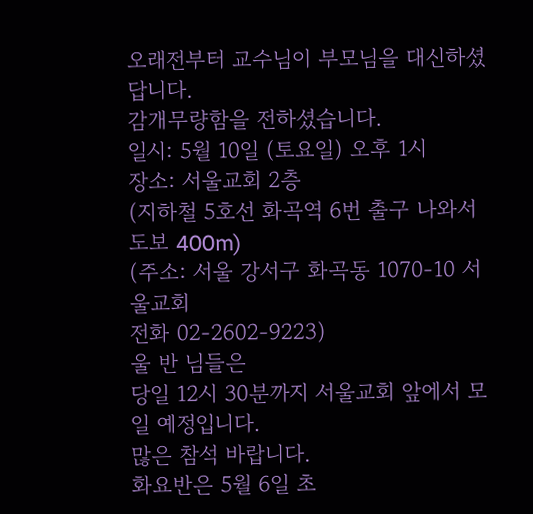오래전부터 교수님이 부모님을 대신하셨답니다.
감개무량함을 전하셨습니다.
일시: 5월 10일 (토요일) 오후 1시
장소: 서울교회 2층
(지하철 5호선 화곡역 6번 출구 나와서 도보 400m)
(주소: 서울 강서구 화곡동 1070-10 서울교회
전화 02-2602-9223)
울 반 님들은
당일 12시 30분까지 서울교회 앞에서 모일 예정입니다.
많은 참석 바랍니다.
화요반은 5월 6일 초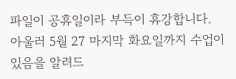파일이 공휴일이라 부득이 휴강합니다.
아울러 5월 27 마지막 화요일까지 수업이 있음을 알려드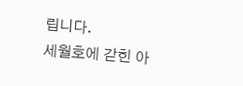립니다.
세월호에 갇힌 아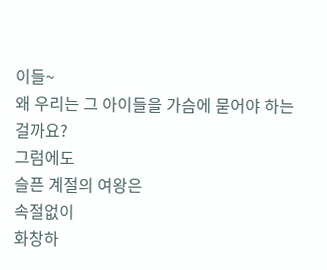이들~
왜 우리는 그 아이들을 가슴에 묻어야 하는 걸까요?
그럼에도
슬픈 계절의 여왕은
속절없이
화창하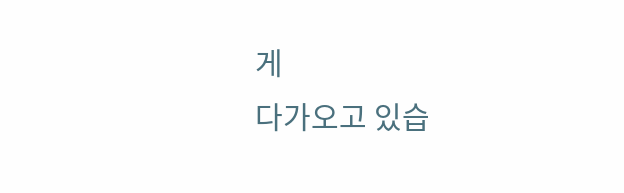게
다가오고 있습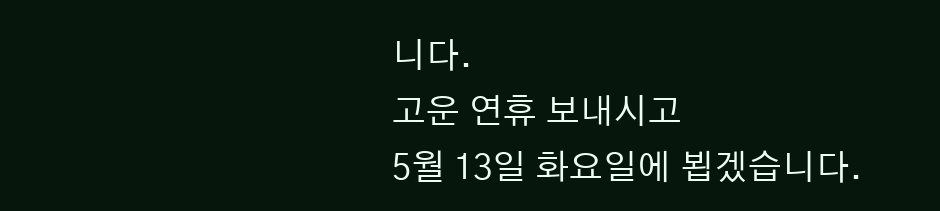니다.
고운 연휴 보내시고
5월 13일 화요일에 뵙겠습니다.